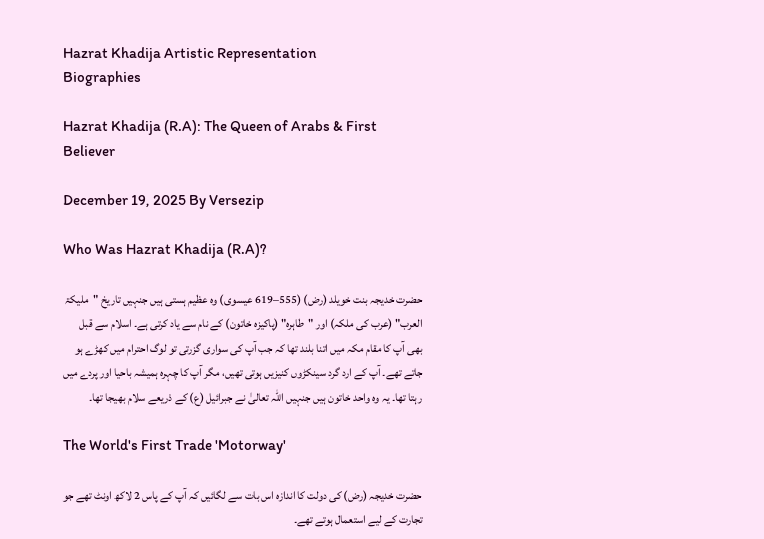Hazrat Khadija Artistic Representation
Biographies

Hazrat Khadija (R.A): The Queen of Arabs & First Believer

December 19, 2025 By Versezip

Who Was Hazrat Khadija (R.A)?

حضرت خدیجہ بنت خویلد (رض) (555–619 عیسوی) وہ عظیم ہستی ہیں جنہیں تاریخ "ملیکۃ العرب" (عرب کی ملکہ) اور "طاہرہ" (پاکیزہ خاتون) کے نام سے یاد کرتی ہے۔ اسلام سے قبل بھی آپ کا مقام مکہ میں اتنا بلند تھا کہ جب آپ کی سواری گزرتی تو لوگ احترام میں کھڑے ہو جاتے تھے۔ آپ کے ارد گرد سینکڑوں کنیزیں ہوتی تھیں، مگر آپ کا چہرہ ہمیشہ باحیا اور پردے میں رہتا تھا۔ یہ وہ واحد خاتون ہیں جنہیں اللہ تعالیٰ نے جبرائیل (ع) کے ذریعے سلام بھیجا تھا۔

The World's First Trade 'Motorway'

حضرت خدیجہ (رض) کی دولت کا اندازہ اس بات سے لگائیں کہ آپ کے پاس 2 لاکھ اونٹ تھے جو تجارت کے لیے استعمال ہوتے تھے۔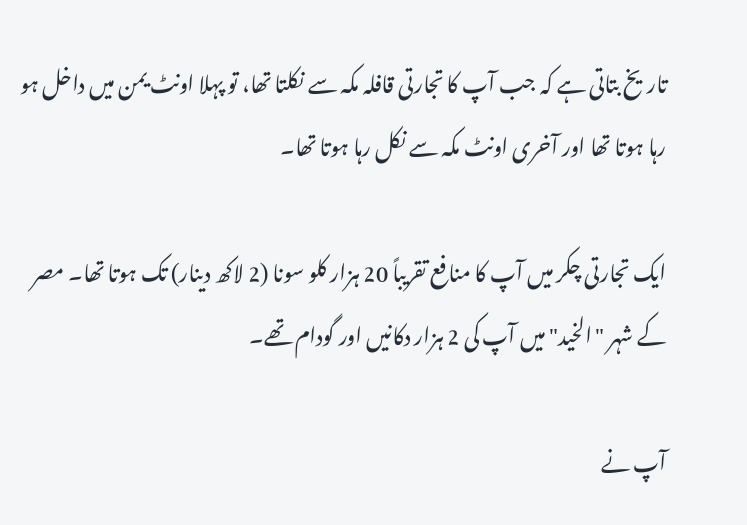تاریخ بتاتی ہے کہ جب آپ کا تجارتی قافلہ مکہ سے نکلتا تھا، تو پہلا اونٹ یمن میں داخل ہو رہا ہوتا تھا اور آخری اونٹ مکہ سے نکل رہا ہوتا تھا۔

ایک تجارتی چکر میں آپ کا منافع تقریباً 20 ہزار کلو سونا (2 لاکھ دینار) تک ہوتا تھا۔ مصر کے شہر "الخید" میں آپ کی 2 ہزار دکانیں اور گودام تھے۔

آپ نے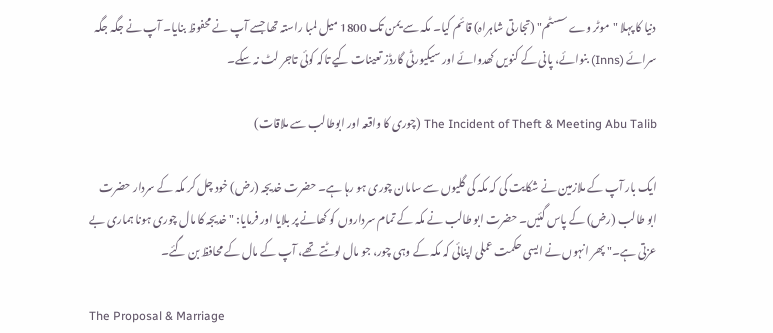دنیا کا پہلا "موٹر وے سسٹم" (تجارتی شاہراہ) قائم کیا۔ مکہ سے یمن تک 1800 میل لمبا راستہ تھا جسے آپ نے محفوظ بنایا۔ آپ نے جگہ جگہ سرائے (Inns) بنوائے، پانی کے کنویں کھدوائے اور سیکیورٹی گارڈز تعینات کیے تاکہ کوئی تاجر لٹ نہ سکے۔

The Incident of Theft & Meeting Abu Talib (چوری کا واقعہ اور ابوطالب سے ملاقات)

ایک بار آپ کے ملازمین نے شکایت کی کہ مکہ کی گلیوں سے سامان چوری ہو رہا ہے۔ حضرت خدیجہ (رض) خود چل کر مکہ کے سردار حضرت ابو طالب (رض) کے پاس گئیں۔ حضرت ابو طالب نے مکہ کے تمام سرداروں کو کھانے پر بلایا اور فرمایا: "خدیجہ کا مال چوری ہونا ہماری بے عزتی ہے۔" پھر انہوں نے ایسی حکمت عملی اپنائی کہ مکہ کے وہی چور، جو مال لوٹتے تھے، آپ کے مال کے محافظ بن گئے۔

The Proposal & Marriage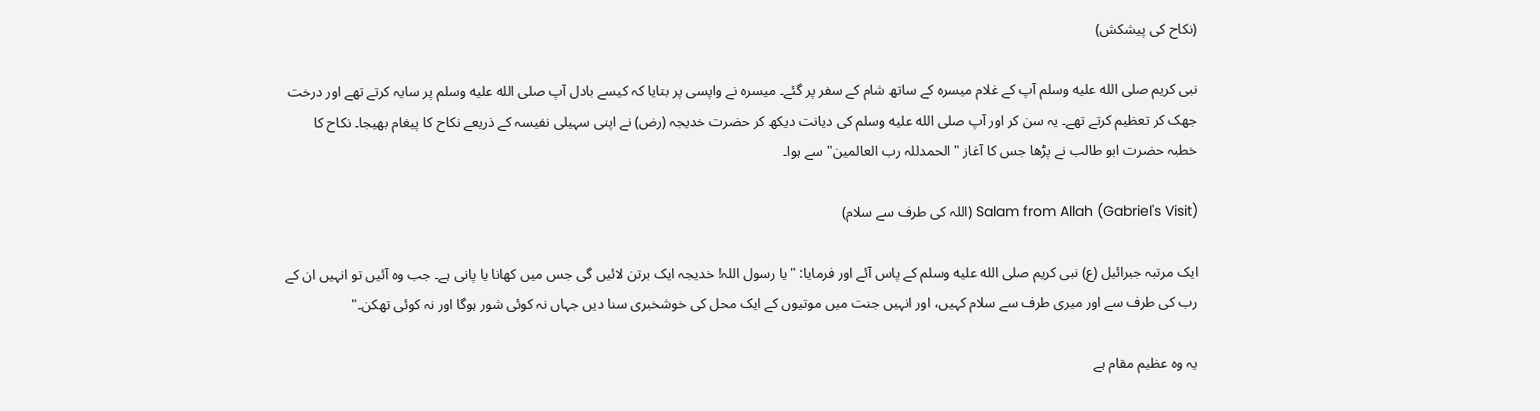(نکاح کی پیشکش)

نبی کریم صلى الله عليه وسلم آپ کے غلام میسرہ کے ساتھ شام کے سفر پر گئے۔ میسرہ نے واپسی پر بتایا کہ کیسے بادل آپ صلى الله عليه وسلم پر سایہ کرتے تھے اور درخت جھک کر تعظیم کرتے تھے۔ یہ سن کر اور آپ صلى الله عليه وسلم کی دیانت دیکھ کر حضرت خدیجہ (رض) نے اپنی سہیلی نفیسہ کے ذریعے نکاح کا پیغام بھیجا۔ نکاح کا خطبہ حضرت ابو طالب نے پڑھا جس کا آغاز "الحمدللہ رب العالمین" سے ہوا۔

Salam from Allah (Gabriel's Visit) (اللہ کی طرف سے سلام)

ایک مرتبہ جبرائیل (ع) نبی کریم صلى الله عليه وسلم کے پاس آئے اور فرمایا: "یا رسول اللہ! خدیجہ ایک برتن لائیں گی جس میں کھانا یا پانی ہے۔ جب وہ آئیں تو انہیں ان کے رب کی طرف سے اور میری طرف سے سلام کہیں، اور انہیں جنت میں موتیوں کے ایک محل کی خوشخبری سنا دیں جہاں نہ کوئی شور ہوگا اور نہ کوئی تھکن۔"

یہ وہ عظیم مقام ہے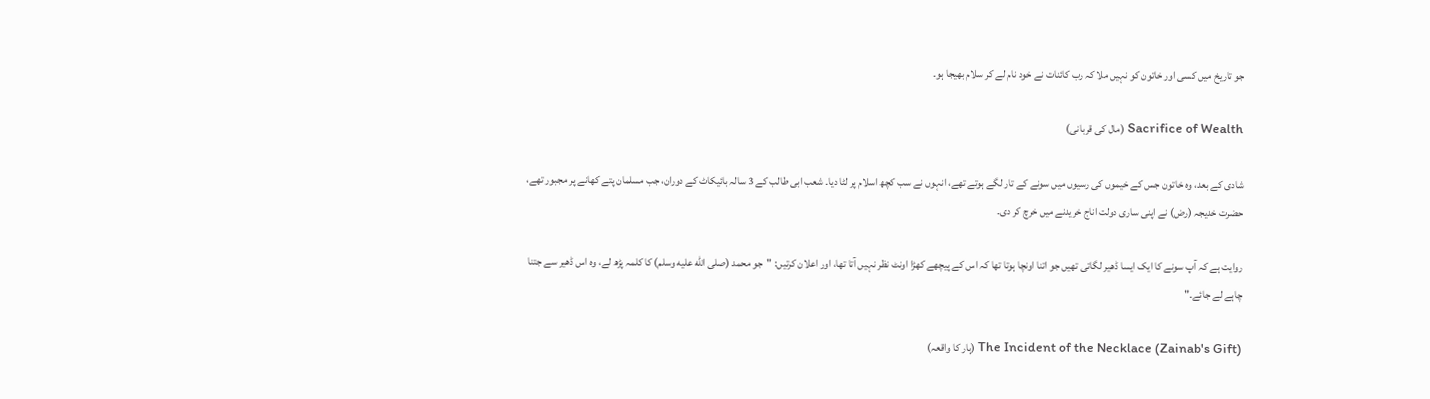جو تاریخ میں کسی اور خاتون کو نہیں ملا کہ رب کائنات نے خود نام لے کر سلام بھیجا ہو۔

Sacrifice of Wealth (مال کی قربانی)

شادی کے بعد، وہ خاتون جس کے خیموں کی رسیوں میں سونے کے تار لگے ہوتے تھے، انہوں نے سب کچھ اسلام پر لٹا دیا۔ شعب ابی طالب کے 3 سالہ بائیکاٹ کے دوران، جب مسلمان پتے کھانے پر مجبور تھے، حضرت خدیجہ (رض) نے اپنی ساری دولت اناج خریدنے میں خرچ کر دی۔

روایت ہے کہ آپ سونے کا ایک ایسا ڈھیر لگاتی تھیں جو اتنا اونچا ہوتا تھا کہ اس کے پیچھے کھڑا اونٹ نظر نہیں آتا تھا، اور اعلان کرتیں: "جو محمد (صلى الله عليه وسلم) کا کلمہ پڑھ لے، وہ اس ڈھیر سے جتنا چاہے لے جائے۔"

The Incident of the Necklace (Zainab's Gift) (ہار کا واقعہ)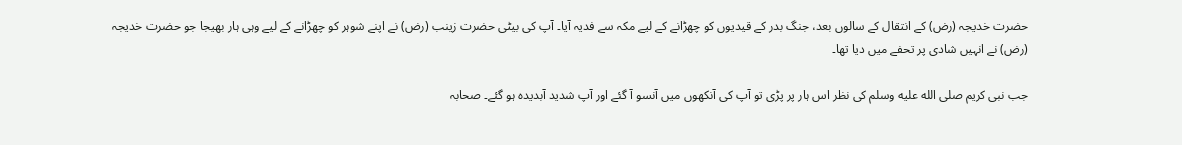حضرت خدیجہ (رض) کے انتقال کے سالوں بعد، جنگ بدر کے قیدیوں کو چھڑانے کے لیے مکہ سے فدیہ آیا۔ آپ کی بیٹی حضرت زینب (رض) نے اپنے شوہر کو چھڑانے کے لیے وہی ہار بھیجا جو حضرت خدیجہ (رض) نے انہیں شادی پر تحفے میں دیا تھا۔

جب نبی کریم صلى الله عليه وسلم کی نظر اس ہار پر پڑی تو آپ کی آنکھوں میں آنسو آ گئے اور آپ شدید آبدیدہ ہو گئے۔ صحابہ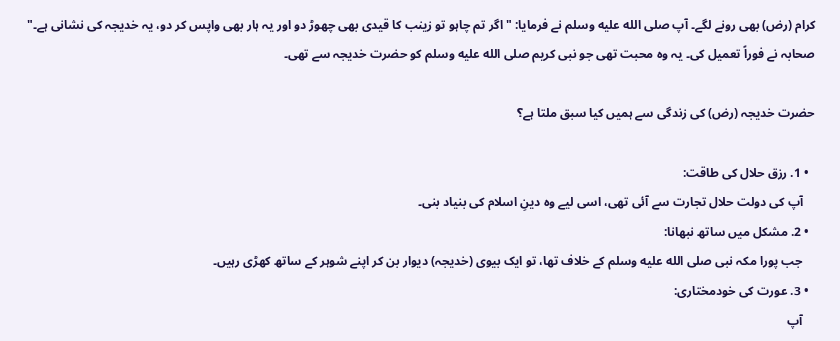کرام (رض) بھی رونے لگے۔ آپ صلى الله عليه وسلم نے فرمایا: "اگر تم چاہو تو زینب کا قیدی بھی چھوڑ دو اور یہ ہار بھی واپس کر دو، یہ خدیجہ کی نشانی ہے۔" صحابہ نے فوراً تعمیل کی۔ یہ وہ محبت تھی جو نبی کریم صلى الله عليه وسلم کو حضرت خدیجہ سے تھی۔

حضرت خدیجہ (رض) کی زندگی سے ہمیں کیا سبق ملتا ہے؟

  • 1. رزق حلال کی طاقت:
    آپ کی دولت حلال تجارت سے آئی تھی، اسی لیے وہ دینِ اسلام کی بنیاد بنی۔
  • 2. مشکل میں ساتھ نبھانا:
    جب پورا مکہ نبی صلى الله عليه وسلم کے خلاف تھا، تو ایک بیوی (خدیجہ) دیوار بن کر اپنے شوہر کے ساتھ کھڑی رہیں۔
  • 3. عورت کی خودمختاری:
    آپ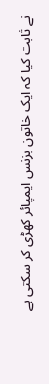نے ثابت کیا کہ ایک خاتون بزنس ایمپائر کھڑی کر سکتی ہے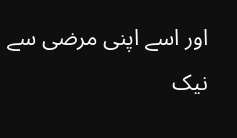اور اسے اپنی مرضی سے نیک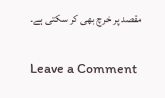مقصد پر خرچ بھی کر سکتی ہے۔

Leave a Comment